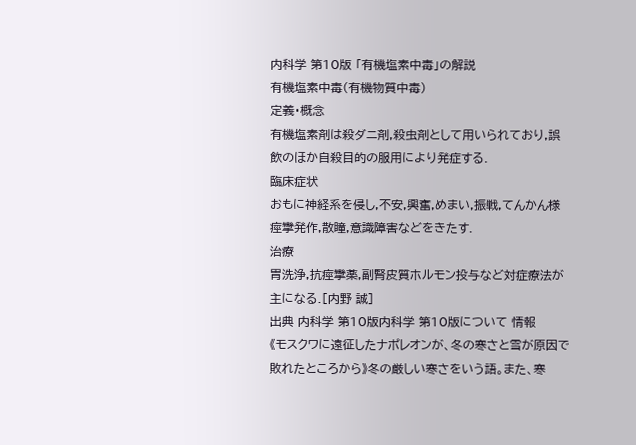内科学 第10版 「有機塩素中毒」の解説
有機塩素中毒(有機物質中毒)
定義・概念
有機塩素剤は殺ダニ剤,殺虫剤として用いられており,誤飲のほか自殺目的の服用により発症する.
臨床症状
おもに神経系を侵し,不安,興奮,めまい,振戦,てんかん様痙攣発作,散瞳,意識障害などをきたす.
治療
胃洗浄,抗痙攣薬,副腎皮質ホルモン投与など対症療法が主になる.[内野 誠]
出典 内科学 第10版内科学 第10版について 情報
《モスクワに遠征したナポレオンが、冬の寒さと雪が原因で敗れたところから》冬の厳しい寒さをいう語。また、寒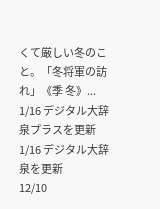くて厳しい冬のこと。「冬将軍の訪れ」《季 冬》...
1/16 デジタル大辞泉プラスを更新
1/16 デジタル大辞泉を更新
12/10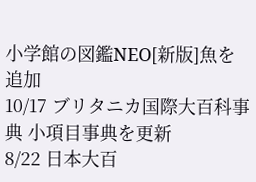小学館の図鑑NEO[新版]魚を追加
10/17 ブリタニカ国際大百科事典 小項目事典を更新
8/22 日本大百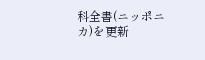科全書(ニッポニカ)を更新